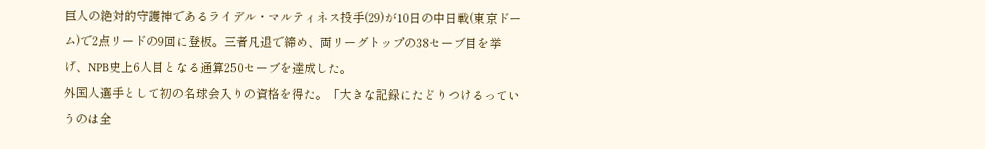巨人の絶対的守護神であるライデル・マルティネス投手(29)が10日の中日戦(東京ドーム)で2点リードの9回に登板。三者凡退で締め、両リーグトップの38セーブ目を挙げ、NPB史上6人目となる通算250セーブを達成した。
外国人選手として初の名球会入りの資格を得た。「大きな記録にたどりつけるっていうのは全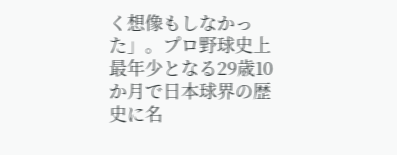く想像もしなかった」。プロ野球史上最年少となる29歳10か月で日本球界の歴史に名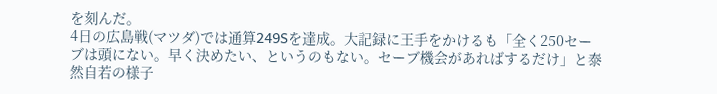を刻んだ。
4日の広島戦(マツダ)では通算249Sを達成。大記録に王手をかけるも「全く250セーブは頭にない。早く決めたい、というのもない。セーブ機会があればするだけ」と泰然自若の様子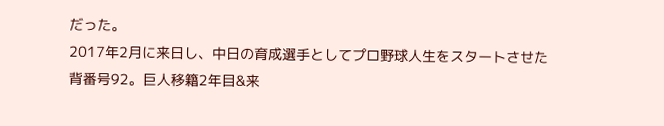だった。
2017年2月に来日し、中日の育成選手としてプロ野球人生をスタートさせた背番号92。巨人移籍2年目&来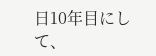日10年目にして、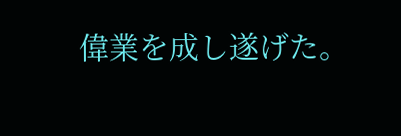偉業を成し遂げた。